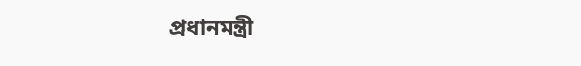প্রধানমন্ত্রী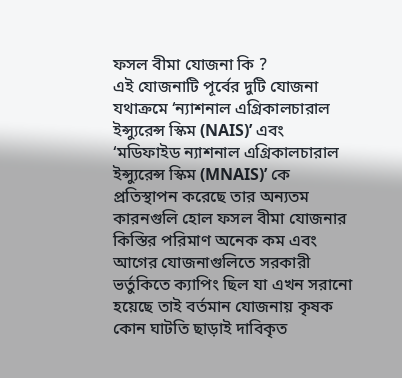ফসল বীমা যোজনা কি ?
এই যোজনাটি পূর্বের দুটি যোজনা যথাক্রমে ‘ন্যাশনাল এগ্রিকালচারাল ইন্স্যুরেন্স স্কিম (NAIS)’ এবং ‘মডিফাইড ন্যাশনাল এগ্রিকালচারাল ইন্স্যুরেন্স স্কিম (MNAIS)’ কে প্রতিস্থাপন করেছে তার অন্যতম কারনগুলি হোল ফসল বীমা যোজনার কিস্তির পরিমাণ অনেক কম এবং আগের যোজনাগুলিতে সরকারী ভর্তুকিতে ক্যাপিং ছিল যা এখন সরানো হয়েছে তাই বর্তমান যোজনায় কৃষক কোন ঘাটতি ছাড়াই দাবিকৃত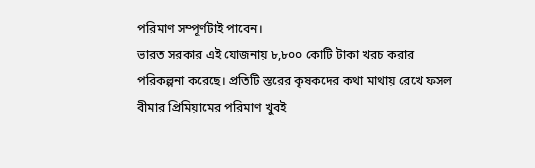পরিমাণ সম্পূর্ণটাই পাবেন।
ভারত সরকার এই যোজনায় ৮,৮০০ কোটি টাকা খরচ করার পরিকল্পনা করেছে। প্রতিটি স্তরের কৃষকদের কথা মাথায় রেখে ফসল বীমার প্রিমিয়ামের পরিমাণ খুবই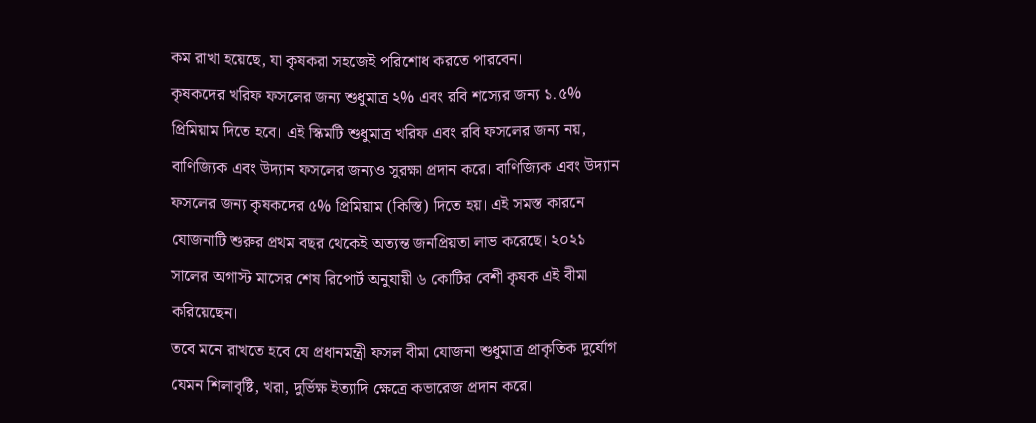কম রাখা হয়েছে, যা কৃষকরা সহজেই পরিশোধ করতে পারবেন।
কৃষকদের খরিফ ফসলের জন্য শুধুমাত্র ২% এবং রবি শস্যের জন্য ১.৫% প্রিমিয়াম দিতে হবে। এই স্কিমটি শুধুমাত্র খরিফ এবং রবি ফসলের জন্য নয়, বাণিজ্যিক এবং উদ্যান ফসলের জন্যও সুরক্ষা প্রদান করে। বাণিজ্যিক এবং উদ্যান ফসলের জন্য কৃষকদের ৫% প্রিমিয়াম (কিস্তি) দিতে হয়। এই সমস্ত কারনে যোজনাটি শুরুর প্রথম বছর থেকেই অত্যন্ত জনপ্রিয়তা লাভ করেছে। ২০২১ সালের অগাস্ট মাসের শেষ রিপোর্ট অনুযায়ী ৬ কোটির বেশী কৃষক এই বীমা করিয়েছেন।
তবে মনে রাখতে হবে যে প্রধানমন্ত্রী ফসল বীমা যোজনা শুধুমাত্র প্রাকৃতিক দুর্যোগ যেমন শিলাবৃষ্টি, খরা, দুর্ভিক্ষ ইত্যাদি ক্ষেত্রে কভারেজ প্রদান করে।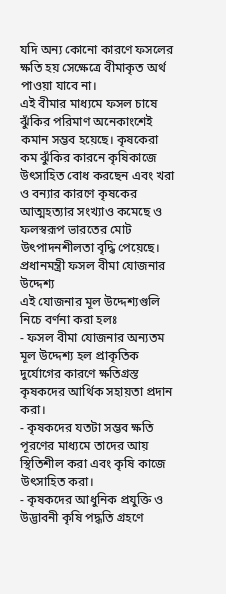যদি অন্য কোনো কারণে ফসলের ক্ষতি হয় সেক্ষেত্রে বীমাকৃত অর্থ পাওয়া যাবে না।
এই বীমার মাধ্যমে ফসল চাষে ঝুঁকির পরিমাণ অনেকাংশেই কমান সম্ভব হয়েছে। কৃষকেরা কম ঝুঁকির কারনে কৃষিকাজে উৎসাহিত বোধ করছেন এবং খরা ও বন্যার কারণে কৃষকের আত্মহত্যার সংখ্যাও কমেছে ও ফলস্বরূপ ভারতের মোট উৎপাদনশীলতা বৃদ্ধি পেয়েছে।
প্রধানমন্ত্রী ফসল বীমা যোজনার উদ্দেশ্য
এই যোজনার মূল উদ্দেশ্যগুলি নিচে বর্ণনা করা হলঃ
- ফসল বীমা যোজনার অন্যতম মূল উদ্দেশ্য হল প্রাকৃতিক দুর্যোগের কারণে ক্ষতিগ্রস্ত কৃষকদের আর্থিক সহায়তা প্রদান করা।
- কৃষকদের যতটা সম্ভব ক্ষতি পূরণের মাধ্যমে তাদের আয় স্থিতিশীল করা এবং কৃষি কাজে উৎসাহিত করা।
- কৃষকদের আধুনিক প্রযুক্তি ও উদ্ভাবনী কৃষি পদ্ধতি গ্রহণে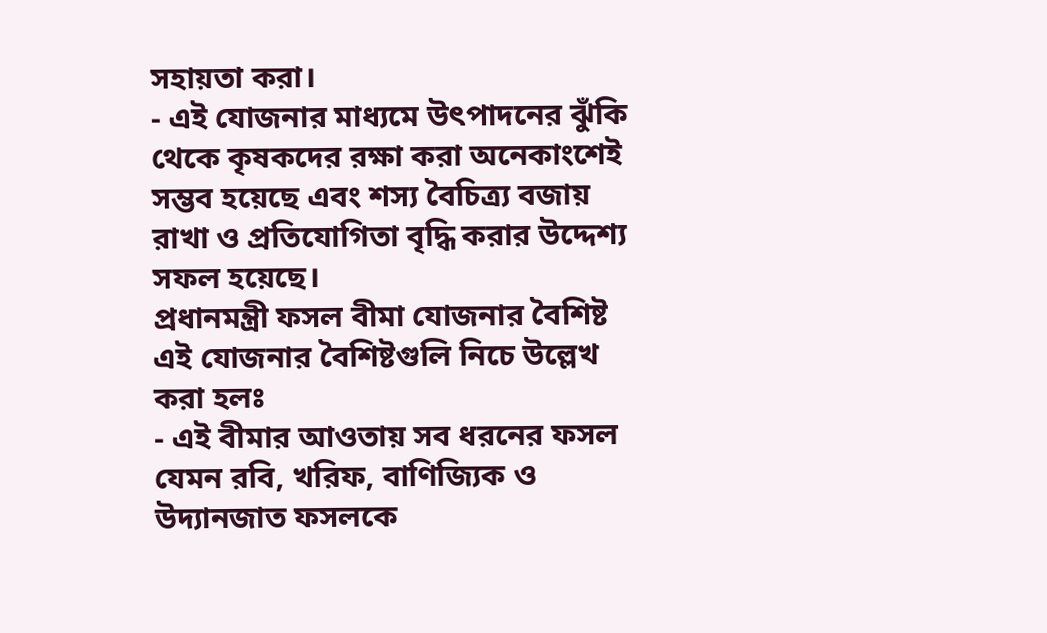সহায়তা করা।
- এই যোজনার মাধ্যমে উৎপাদনের ঝুঁকি থেকে কৃষকদের রক্ষা করা অনেকাংশেই সম্ভব হয়েছে এবং শস্য বৈচিত্র্য বজায় রাখা ও প্রতিযোগিতা বৃদ্ধি করার উদ্দেশ্য সফল হয়েছে।
প্রধানমন্ত্রী ফসল বীমা যোজনার বৈশিষ্ট
এই যোজনার বৈশিষ্টগুলি নিচে উল্লেখ করা হলঃ
- এই বীমার আওতায় সব ধরনের ফসল যেমন রবি, খরিফ, বাণিজ্যিক ও উদ্যানজাত ফসলকে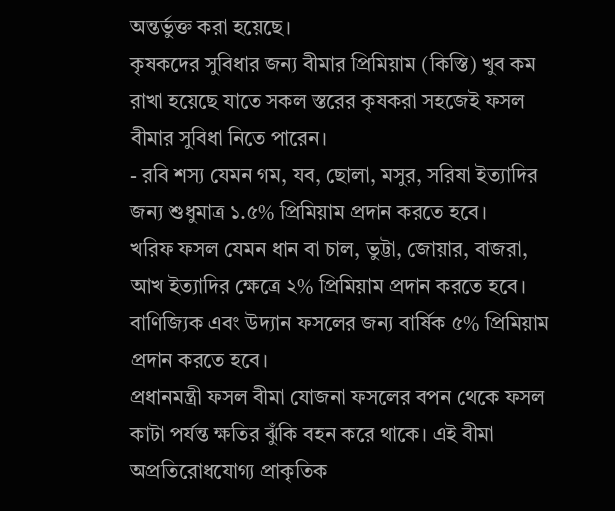অন্তর্ভুক্ত করা হয়েছে।
কৃষকদের সুবিধার জন্য বীমার প্রিমিয়াম (কিস্তি) খুব কম রাখা হয়েছে যাতে সকল স্তরের কৃষকরা সহজেই ফসল বীমার সুবিধা নিতে পারেন।
- রবি শস্য যেমন গম, যব, ছোলা, মসুর, সরিষা ইত্যাদির জন্য শুধুমাত্র ১.৫% প্রিমিয়াম প্রদান করতে হবে।
খরিফ ফসল যেমন ধান বা চাল, ভুট্টা, জোয়ার, বাজরা, আখ ইত্যাদির ক্ষেত্রে ২% প্রিমিয়াম প্রদান করতে হবে।
বাণিজ্যিক এবং উদ্যান ফসলের জন্য বার্ষিক ৫% প্রিমিয়াম প্রদান করতে হবে।
প্রধানমন্ত্রী ফসল বীমা যোজনা ফসলের বপন থেকে ফসল কাটা পর্যন্ত ক্ষতির ঝুঁকি বহন করে থাকে। এই বীমা অপ্রতিরোধযোগ্য প্রাকৃতিক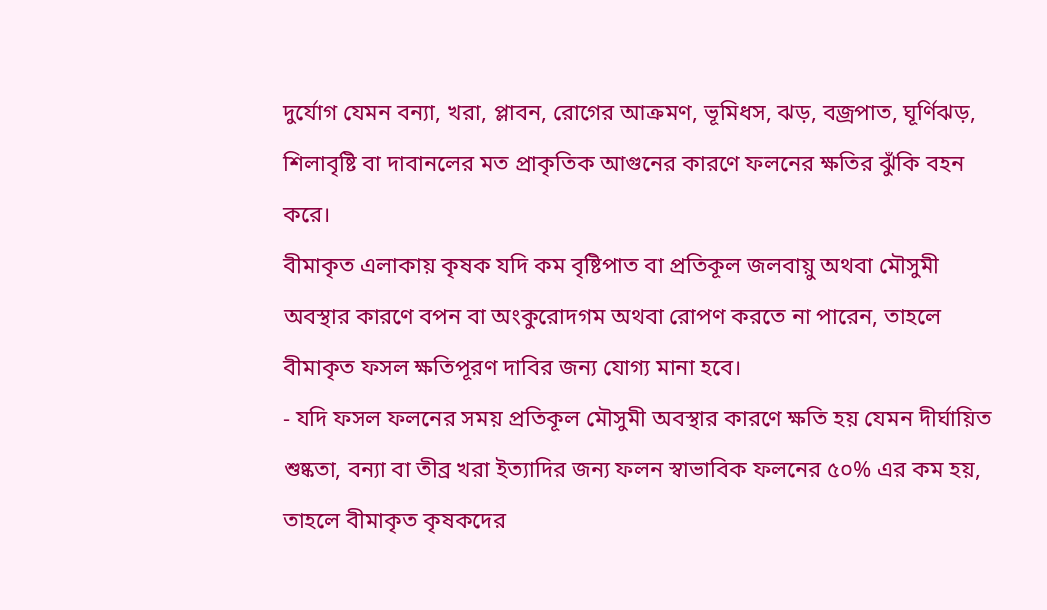দুর্যোগ যেমন বন্যা, খরা, প্লাবন, রোগের আক্রমণ, ভূমিধস, ঝড়, বজ্রপাত, ঘূর্ণিঝড়, শিলাবৃষ্টি বা দাবানলের মত প্রাকৃতিক আগুনের কারণে ফলনের ক্ষতির ঝুঁকি বহন করে।
বীমাকৃত এলাকায় কৃষক যদি কম বৃষ্টিপাত বা প্রতিকূল জলবায়ু অথবা মৌসুমী অবস্থার কারণে বপন বা অংকুরোদগম অথবা রোপণ করতে না পারেন, তাহলে বীমাকৃত ফসল ক্ষতিপূরণ দাবির জন্য যোগ্য মানা হবে।
- যদি ফসল ফলনের সময় প্রতিকূল মৌসুমী অবস্থার কারণে ক্ষতি হয় যেমন দীর্ঘায়িত শুষ্কতা, বন্যা বা তীব্র খরা ইত্যাদির জন্য ফলন স্বাভাবিক ফলনের ৫০% এর কম হয়, তাহলে বীমাকৃত কৃষকদের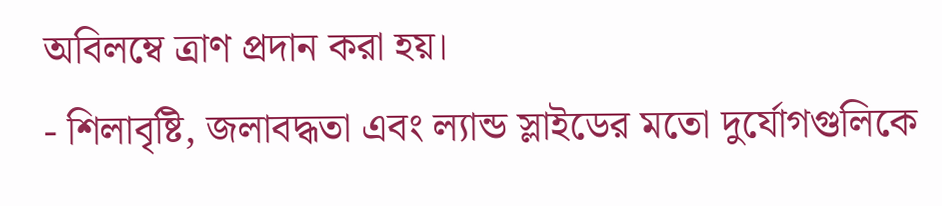অবিলম্বে ত্রাণ প্রদান করা হয়।
- শিলাবৃষ্টি, জলাবদ্ধতা এবং ল্যান্ড স্লাইডের মতো দুর্যোগগুলিকে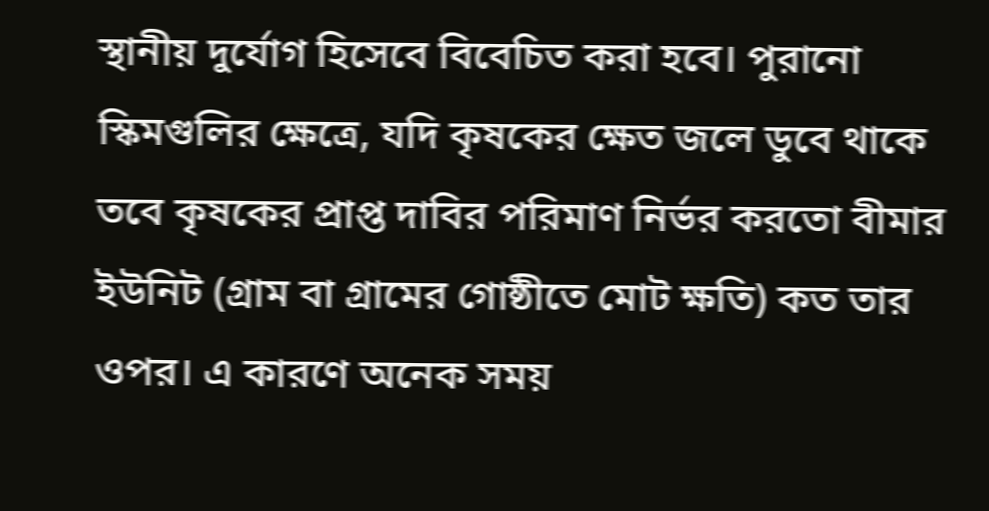স্থানীয় দুর্যোগ হিসেবে বিবেচিত করা হবে। পুরানো স্কিমগুলির ক্ষেত্রে, যদি কৃষকের ক্ষেত জলে ডুবে থাকে তবে কৃষকের প্রাপ্ত দাবির পরিমাণ নির্ভর করতো বীমার ইউনিট (গ্রাম বা গ্রামের গোষ্ঠীতে মোট ক্ষতি) কত তার ওপর। এ কারণে অনেক সময়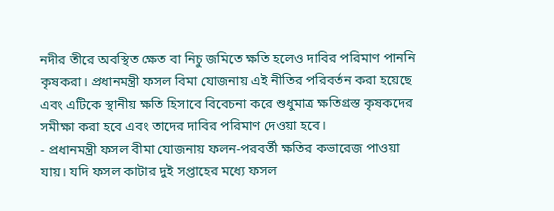নদীর তীরে অবস্থিত ক্ষেত বা নিচু জমিতে ক্ষতি হলেও দাবির পরিমাণ পাননি কৃষকরা। প্রধানমন্ত্রী ফসল বিমা যোজনায় এই নীতির পরিবর্তন করা হয়েছে এবং এটিকে স্থানীয় ক্ষতি হিসাবে বিবেচনা করে শুধুমাত্র ক্ষতিগ্রস্ত কৃষকদের সমীক্ষা করা হবে এবং তাদের দাবির পরিমাণ দেওয়া হবে।
- প্রধানমন্ত্রী ফসল বীমা যোজনায় ফলন-পরবর্তী ক্ষতির কভারেজ পাওয়া যায়। যদি ফসল কাটার দুই সপ্তাহের মধ্যে ফসল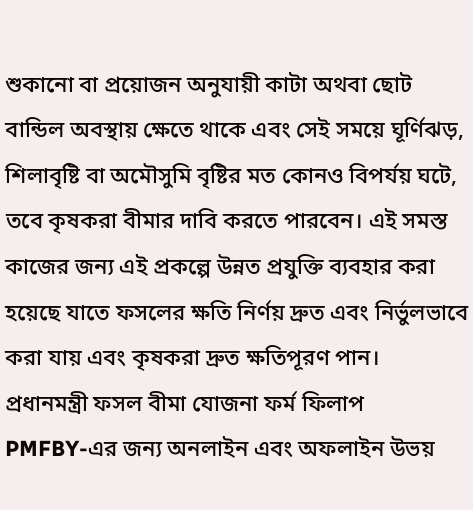শুকানো বা প্রয়োজন অনুযায়ী কাটা অথবা ছোট বান্ডিল অবস্থায় ক্ষেতে থাকে এবং সেই সময়ে ঘূর্ণিঝড়, শিলাবৃষ্টি বা অমৌসুমি বৃষ্টির মত কোনও বিপর্যয় ঘটে, তবে কৃষকরা বীমার দাবি করতে পারবেন। এই সমস্ত কাজের জন্য এই প্রকল্পে উন্নত প্রযুক্তি ব্যবহার করা হয়েছে যাতে ফসলের ক্ষতি নির্ণয় দ্রুত এবং নির্ভুলভাবে করা যায় এবং কৃষকরা দ্রুত ক্ষতিপূরণ পান।
প্রধানমন্ত্রী ফসল বীমা যোজনা ফর্ম ফিলাপ
PMFBY-এর জন্য অনলাইন এবং অফলাইন উভয়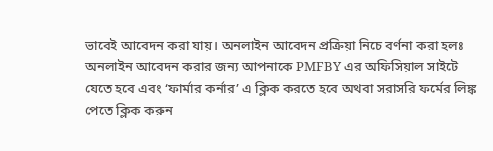ভাবেই আবেদন করা যায়। অনলাইন আবেদন প্রক্রিয়া নিচে বর্ণনা করা হলঃ
অনলাইন আবেদন করার জন্য আপনাকে PMFBY এর অফিসিয়াল সাইটে যেতে হবে এবং ‘ফার্মার কর্নার’ এ ক্লিক করতে হবে অথবা সরাসরি ফর্মের লিঙ্ক পেতে ক্লিক করুন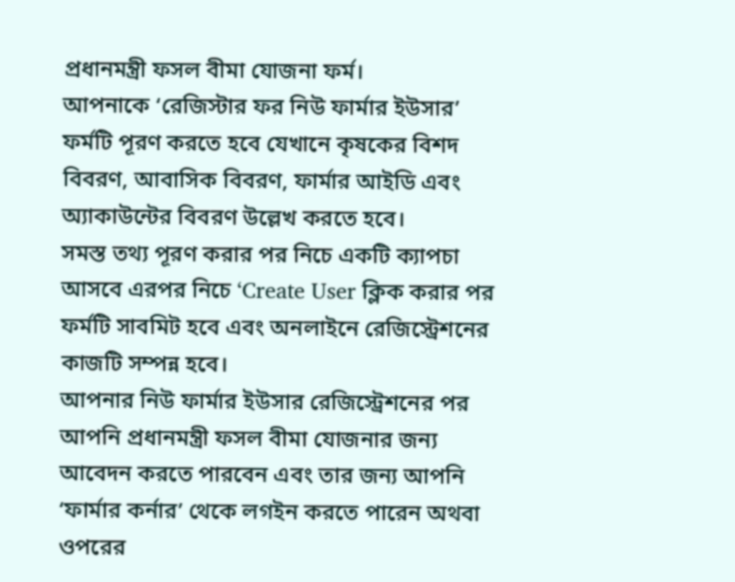প্রধানমন্ত্রী ফসল বীমা যোজনা ফর্ম।
আপনাকে ‘রেজিস্টার ফর নিউ ফার্মার ইউসার’ ফর্মটি পূরণ করতে হবে যেখানে কৃষকের বিশদ বিবরণ, আবাসিক বিবরণ, ফার্মার আইডি এবং অ্যাকাউন্টের বিবরণ উল্লেখ করতে হবে।
সমস্ত তথ্য পূরণ করার পর নিচে একটি ক্যাপচা আসবে এরপর নিচে ‘Create User ক্লিক করার পর ফর্মটি সাবমিট হবে এবং অনলাইনে রেজিস্ট্রেশনের কাজটি সম্পন্ন হবে।
আপনার নিউ ফার্মার ইউসার রেজিস্ট্রেশনের পর আপনি প্রধানমন্ত্রী ফসল বীমা যোজনার জন্য আবেদন করতে পারবেন এবং তার জন্য আপনি ‘ফার্মার কর্নার’ থেকে লগইন করতে পারেন অথবা ওপরের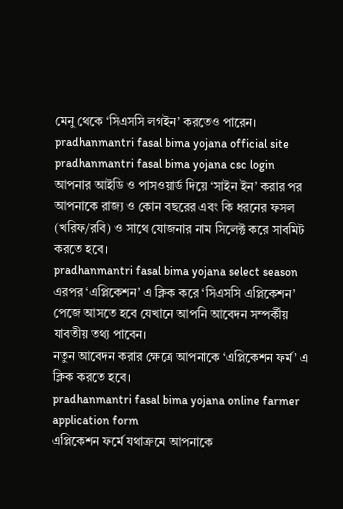মেনু থেকে ‘সিএসসি লগইন’ করতেও পারেন।
pradhanmantri fasal bima yojana official site
pradhanmantri fasal bima yojana csc login
আপনার আইডি ও পাসওয়ার্ড দিয়ে ‘সাইন ইন’ করার পর আপনাকে রাজ্য ও কোন বছরের এবং কি ধরনের ফসল (খরিফ/রবি) ও সাথে যোজনার নাম সিলেক্ট করে সাবমিট করতে হবে।
pradhanmantri fasal bima yojana select season
এরপর ‘এপ্লিকেশন’ এ ক্লিক করে ‘সিএসসি এপ্লিকেশন’ পেজে আসতে হবে যেখানে আপনি আবেদন সম্পর্কীয় যাবতীয় তথ্য পাবেন।
নতুন আবেদন করার ক্ষেত্রে আপনাকে ‘এপ্লিকেশন ফর্ম’ এ ক্লিক করতে হবে।
pradhanmantri fasal bima yojana online farmer application form
এপ্লিকেশন ফর্মে যথাক্রমে আপনাকে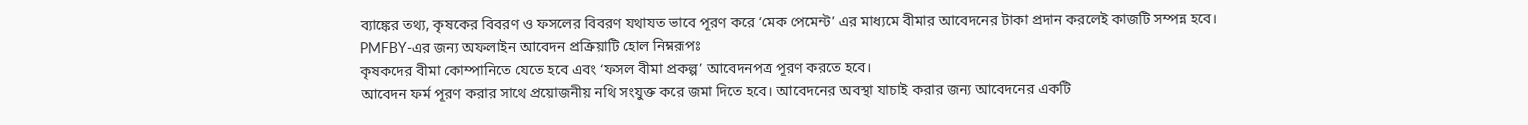ব্যাঙ্কের তথ্য, কৃষকের বিবরণ ও ফসলের বিবরণ যথাযত ভাবে পূরণ করে ‘মেক পেমেন্ট’ এর মাধ্যমে বীমার আবেদনের টাকা প্রদান করলেই কাজটি সম্পন্ন হবে।
PMFBY-এর জন্য অফলাইন আবেদন প্রক্রিয়াটি হোল নিম্নরূপঃ
কৃষকদের বীমা কোম্পানিতে যেতে হবে এবং ‘ফসল বীমা প্রকল্প’ আবেদনপত্র পূরণ করতে হবে।
আবেদন ফর্ম পূরণ করার সাথে প্রয়োজনীয় নথি সংযুক্ত করে জমা দিতে হবে। আবেদনের অবস্থা যাচাই করার জন্য আবেদনের একটি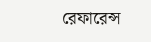রেফারেন্স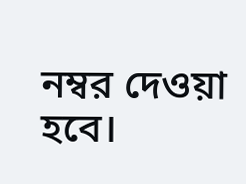নম্বর দেওয়া হবে।